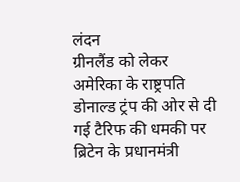लंदन
ग्रीनलैंड को लेकर अमेरिका के राष्ट्रपति डोनाल्ड ट्रंप की ओर से दी गई टैरिफ की धमकी पर ब्रिटेन के प्रधानमंत्री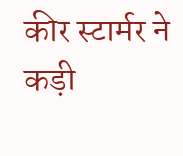कीर स्टार्मर ने कड़ी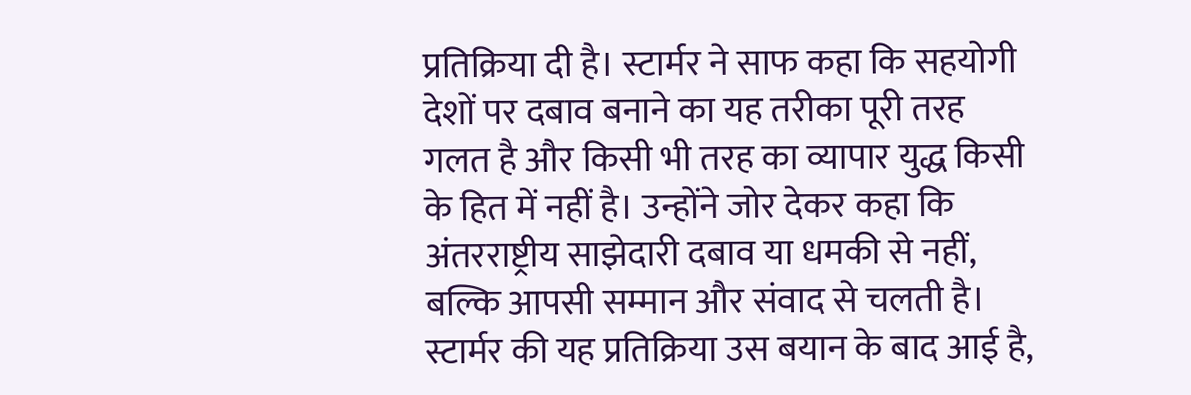प्रतिक्रिया दी है। स्टार्मर ने साफ कहा कि सहयोगी देशों पर दबाव बनाने का यह तरीका पूरी तरह गलत है और किसी भी तरह का व्यापार युद्ध किसी के हित में नहीं है। उन्होंने जोर देकर कहा कि अंतरराष्ट्रीय साझेदारी दबाव या धमकी से नहीं, बल्कि आपसी सम्मान और संवाद से चलती है।
स्टार्मर की यह प्रतिक्रिया उस बयान के बाद आई है,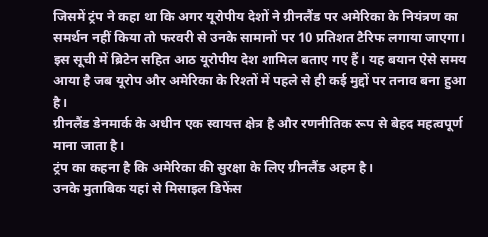जिसमें ट्रंप ने कहा था कि अगर यूरोपीय देशों ने ग्रीनलैंड पर अमेरिका के नियंत्रण का समर्थन नहीं किया तो फरवरी से उनके सामानों पर 10 प्रतिशत टैरिफ लगाया जाएगा। इस सूची में ब्रिटेन सहित आठ यूरोपीय देश शामिल बताए गए हैं। यह बयान ऐसे समय आया है जब यूरोप और अमेरिका के रिश्तों में पहले से ही कई मुद्दों पर तनाव बना हुआ है।
ग्रीनलैंड डेनमार्क के अधीन एक स्वायत्त क्षेत्र है और रणनीतिक रूप से बेहद महत्वपूर्ण माना जाता है।
ट्रंप का कहना है कि अमेरिका की सुरक्षा के लिए ग्रीनलैंड अहम है।
उनके मुताबिक यहां से मिसाइल डिफेंस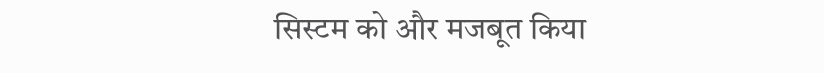सिस्टम को और मजबूत किया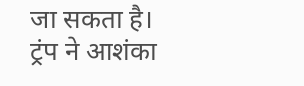जा सकता है।
ट्रंप ने आशंका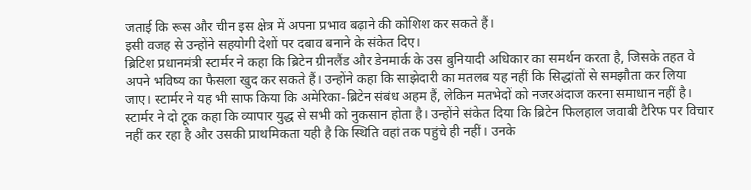जताई कि रूस और चीन इस क्षेत्र में अपना प्रभाव बढ़ाने की कोशिश कर सकते हैं।
इसी वजह से उन्होंने सहयोगी देशों पर दबाव बनाने के संकेत दिए।
ब्रिटिश प्रधानमंत्री स्टार्मर ने कहा कि ब्रिटेन ग्रीनलैंड और डेनमार्क के उस बुनियादी अधिकार का समर्थन करता है, जिसके तहत वे अपने भविष्य का फैसला खुद कर सकते हैं। उन्होंने कहा कि साझेदारी का मतलब यह नहीं कि सिद्धांतों से समझौता कर लिया जाए। स्टार्मर ने यह भी साफ किया कि अमेरिका-ब्रिटेन संबंध अहम हैं, लेकिन मतभेदों को नजरअंदाज करना समाधान नहीं है।
स्टार्मर ने दो टूक कहा कि व्यापार युद्ध से सभी को नुकसान होता है। उन्होंने संकेत दिया कि ब्रिटेन फिलहाल जवाबी टैरिफ पर विचार नहीं कर रहा है और उसकी प्राथमिकता यही है कि स्थिति वहां तक पहुंचे ही नहीं। उनके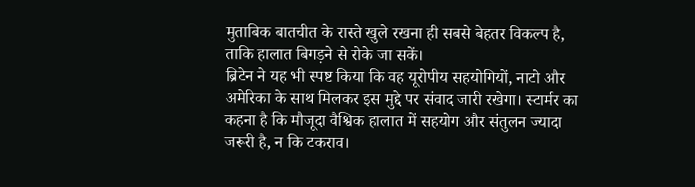मुताबिक बातचीत के रास्ते खुले रखना ही सबसे बेहतर विकल्प है, ताकि हालात बिगड़ने से रोके जा सकें।
ब्रिटेन ने यह भी स्पष्ट किया कि वह यूरोपीय सहयोगियों, नाटो और अमेरिका के साथ मिलकर इस मुद्दे पर संवाद जारी रखेगा। स्टार्मर का कहना है कि मौजूदा वैश्विक हालात में सहयोग और संतुलन ज्यादा जरूरी है, न कि टकराव।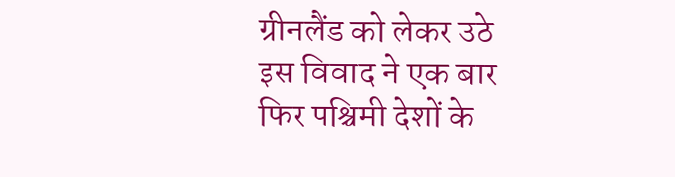ग्रीनलैंड को लेकर उठे इस विवाद ने एक बार फिर पश्चिमी देशों के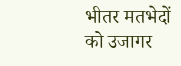भीतर मतभेदों को उजागर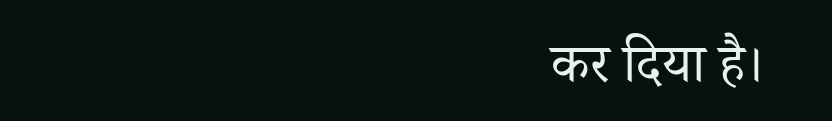कर दिया है।